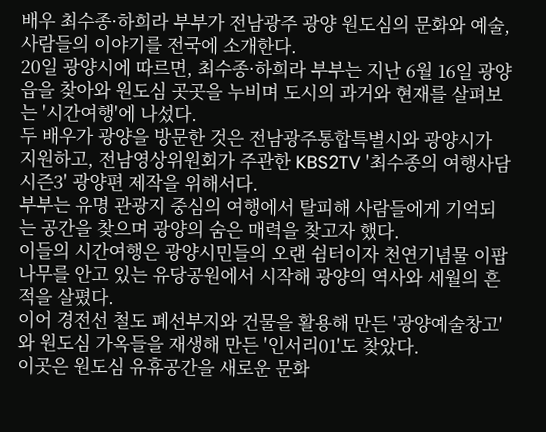배우 최수종·하희라 부부가 전남광주 광양 원도심의 문화와 예술, 사람들의 이야기를 전국에 소개한다.
20일 광양시에 따르면, 최수종·하희라 부부는 지난 6월 16일 광양읍을 찾아와 원도심 곳곳을 누비며 도시의 과거와 현재를 살펴보는 '시간여행'에 나섰다.
두 배우가 광양을 방문한 것은 전남광주통합특별시와 광양시가 지원하고, 전남영상위원회가 주관한 KBS2TV '최수종의 여행사담 시즌3' 광양편 제작을 위해서다.
부부는 유명 관광지 중심의 여행에서 탈피해 사람들에게 기억되는 공간을 찾으며 광양의 숨은 매력을 찾고자 했다.
이들의 시간여행은 광양시민들의 오랜 쉼터이자 천연기념물 이팝나무를 안고 있는 유당공원에서 시작해 광양의 역사와 세월의 흔적을 살폈다.
이어 경전선 철도 폐선부지와 건물을 활용해 만든 '광양예술창고'와 원도심 가옥들을 재생해 만든 '인서리01'도 찾았다.
이곳은 원도심 유휴공간을 새로운 문화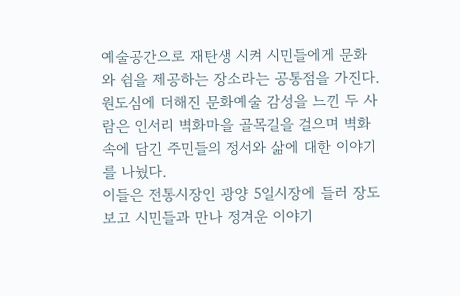예술공간으로 재탄생 시켜 시민들에게 문화와 쉼을 제공하는 장소라는 공통점을 가진다.
원도심에 더해진 문화예술 감성을 느낀 두 사람은 인서리 벽화마을 골목길을 걸으며 벽화속에 담긴 주민들의 정서와 삶에 대한 이야기를 나눴다.
이들은 전통시장인 광양 5일시장에 들러 장도 보고 시민들과 만나 정겨운 이야기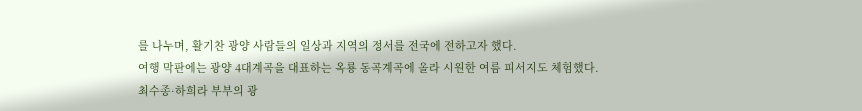를 나누며, 활기찬 광양 사람들의 일상과 지역의 정서를 전국에 전하고자 했다.
여행 막판에는 광양 4대계곡을 대표하는 옥룡 동곡계곡에 올라 시원한 여름 피서지도 체험했다.
최수종·하희라 부부의 광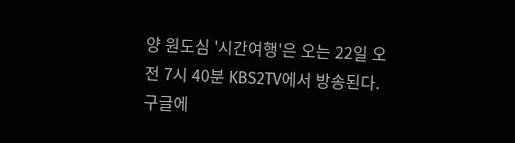양 원도심 '시간여행'은 오는 22일 오전 7시 40분 KBS2TV에서 방송된다.
구글에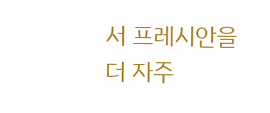서 프레시안을 더 자주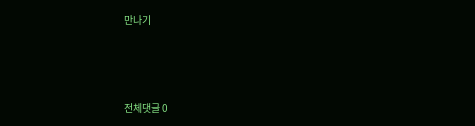만나기



전체댓글 0